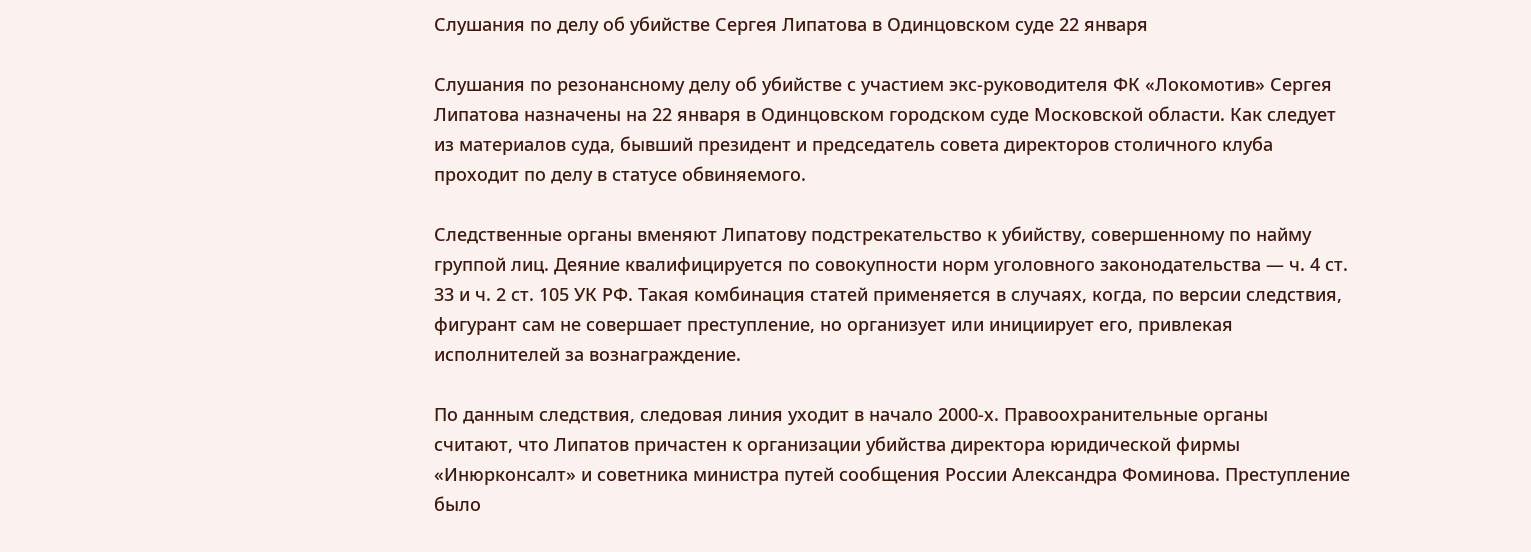Слушания по делу об убийстве Сергея Липатова в Одинцовском суде 22 января

Слушания по резонансному делу об убийстве с участием экс‑руководителя ФК «Локомотив» Сергея Липатова назначены на 22 января в Одинцовском городском суде Московской области. Как следует из материалов суда, бывший президент и председатель совета директоров столичного клуба проходит по делу в статусе обвиняемого.

Следственные органы вменяют Липатову подстрекательство к убийству, совершенному по найму группой лиц. Деяние квалифицируется по совокупности норм уголовного законодательства — ч. 4 ст. 33 и ч. 2 ст. 105 УК РФ. Такая комбинация статей применяется в случаях, когда, по версии следствия, фигурант сам не совершает преступление, но организует или инициирует его, привлекая исполнителей за вознаграждение.

По данным следствия, следовая линия уходит в начало 2000‑х. Правоохранительные органы считают, что Липатов причастен к организации убийства директора юридической фирмы «Инюрконсалт» и советника министра путей сообщения России Александра Фоминова. Преступление было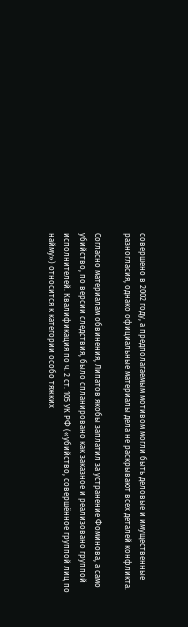совершено в 2002 году, а предполагаемым мотивом могли быть деловые и имущественные разногласия, однако официальные материалы дела не раскрывают всех деталей конфликта.

Согласно материалам обвинения, Липатов якобы заплатил за устранение Фоминова, а само убийство, по версии следствия, было спланировано как заказное и реализовано группой исполнителей. Квалификация по ч. 2 ст. 105 УК РФ («убийство, совершённое группой лиц по найму») относится к категории особо тяжких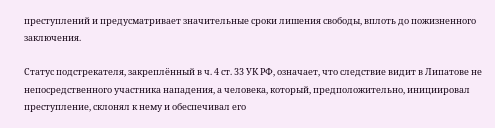преступлений и предусматривает значительные сроки лишения свободы, вплоть до пожизненного заключения.

Статус подстрекателя, закреплённый в ч. 4 ст. 33 УК РФ, означает, что следствие видит в Липатове не непосредственного участника нападения, а человека, который, предположительно, инициировал преступление, склонял к нему и обеспечивал его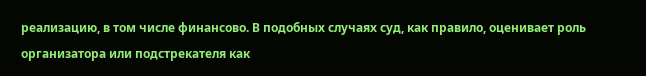реализацию, в том числе финансово. В подобных случаях суд, как правило, оценивает роль организатора или подстрекателя как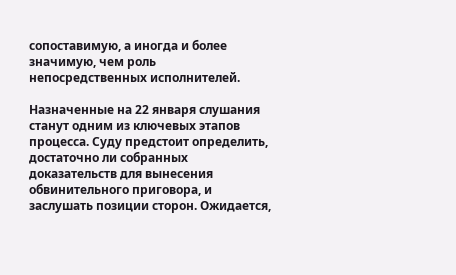сопоставимую, а иногда и более значимую, чем роль непосредственных исполнителей.

Назначенные на 22 января слушания станут одним из ключевых этапов процесса. Суду предстоит определить, достаточно ли собранных доказательств для вынесения обвинительного приговора, и заслушать позиции сторон. Ожидается,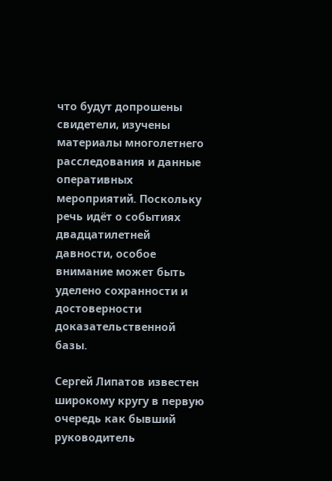что будут допрошены свидетели, изучены материалы многолетнего расследования и данные оперативных мероприятий. Поскольку речь идёт о событиях двадцатилетней давности, особое внимание может быть уделено сохранности и достоверности доказательственной базы.

Сергей Липатов известен широкому кругу в первую очередь как бывший руководитель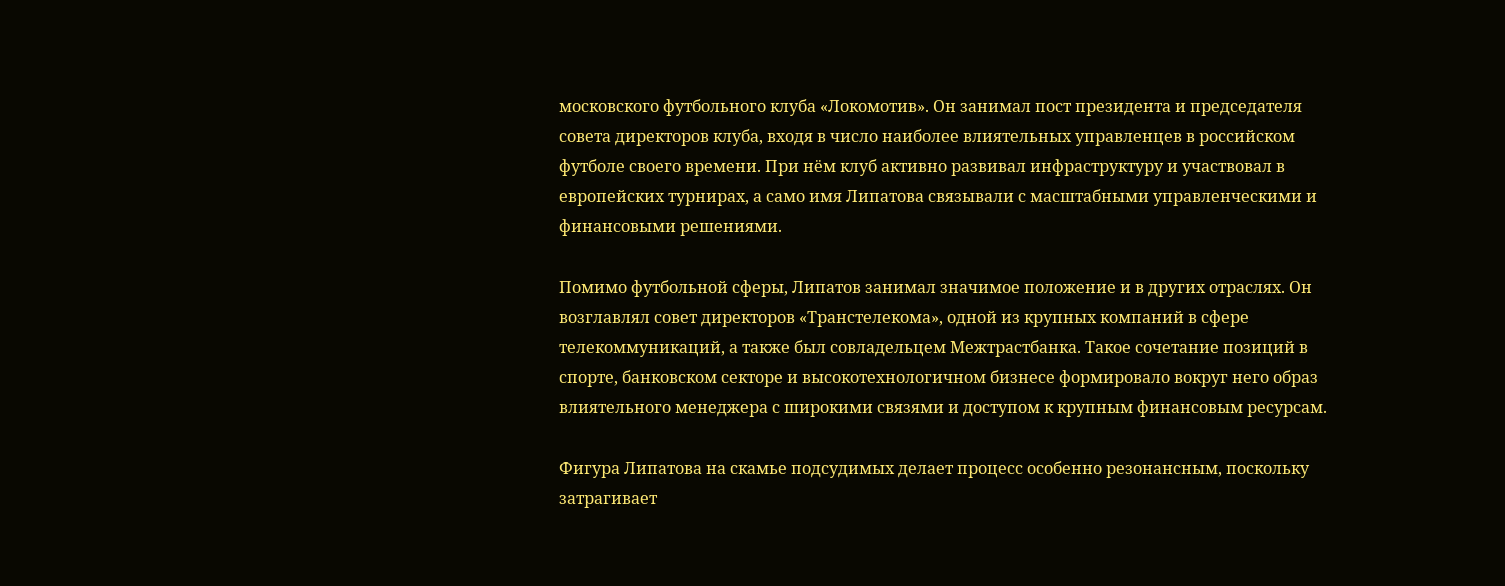московского футбольного клуба «Локомотив». Он занимал пост президента и председателя совета директоров клуба, входя в число наиболее влиятельных управленцев в российском футболе своего времени. При нём клуб активно развивал инфраструктуру и участвовал в европейских турнирах, а само имя Липатова связывали с масштабными управленческими и финансовыми решениями.

Помимо футбольной сферы, Липатов занимал значимое положение и в других отраслях. Он возглавлял совет директоров «Транстелекома», одной из крупных компаний в сфере телекоммуникаций, а также был совладельцем Межтрастбанка. Такое сочетание позиций в спорте, банковском секторе и высокотехнологичном бизнесе формировало вокруг него образ влиятельного менеджера с широкими связями и доступом к крупным финансовым ресурсам.

Фигура Липатова на скамье подсудимых делает процесс особенно резонансным, поскольку затрагивает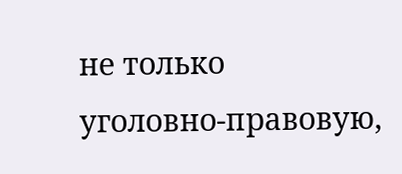не только уголовно‑правовую,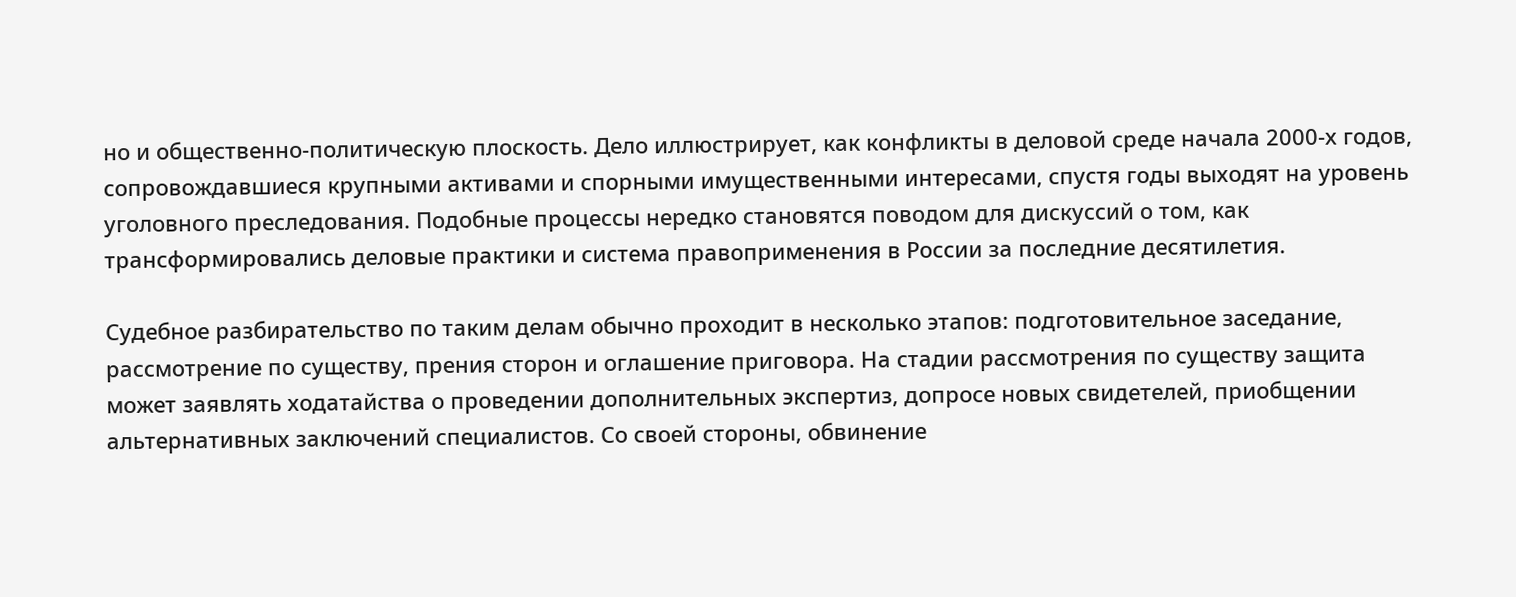но и общественно‑политическую плоскость. Дело иллюстрирует, как конфликты в деловой среде начала 2000‑х годов, сопровождавшиеся крупными активами и спорными имущественными интересами, спустя годы выходят на уровень уголовного преследования. Подобные процессы нередко становятся поводом для дискуссий о том, как трансформировались деловые практики и система правоприменения в России за последние десятилетия.

Судебное разбирательство по таким делам обычно проходит в несколько этапов: подготовительное заседание, рассмотрение по существу, прения сторон и оглашение приговора. На стадии рассмотрения по существу защита может заявлять ходатайства о проведении дополнительных экспертиз, допросе новых свидетелей, приобщении альтернативных заключений специалистов. Со своей стороны, обвинение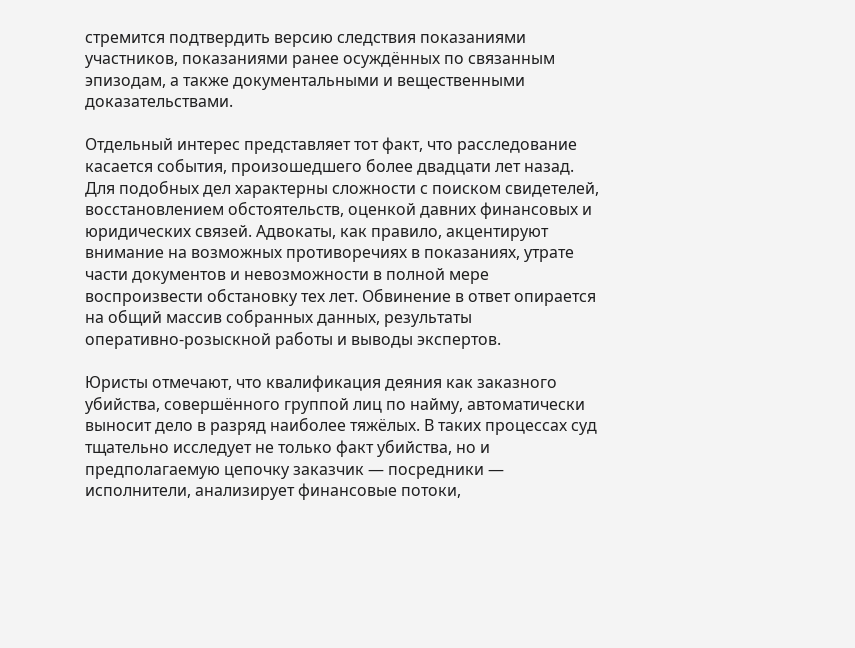стремится подтвердить версию следствия показаниями участников, показаниями ранее осуждённых по связанным эпизодам, а также документальными и вещественными доказательствами.

Отдельный интерес представляет тот факт, что расследование касается события, произошедшего более двадцати лет назад. Для подобных дел характерны сложности с поиском свидетелей, восстановлением обстоятельств, оценкой давних финансовых и юридических связей. Адвокаты, как правило, акцентируют внимание на возможных противоречиях в показаниях, утрате части документов и невозможности в полной мере воспроизвести обстановку тех лет. Обвинение в ответ опирается на общий массив собранных данных, результаты оперативно‑розыскной работы и выводы экспертов.

Юристы отмечают, что квалификация деяния как заказного убийства, совершённого группой лиц по найму, автоматически выносит дело в разряд наиболее тяжёлых. В таких процессах суд тщательно исследует не только факт убийства, но и предполагаемую цепочку заказчик — посредники — исполнители, анализирует финансовые потоки,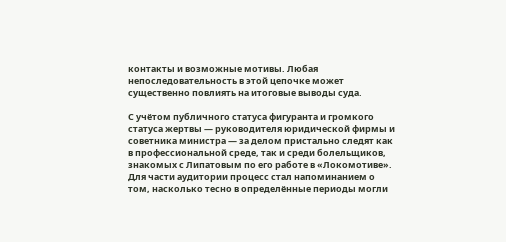контакты и возможные мотивы. Любая непоследовательность в этой цепочке может существенно повлиять на итоговые выводы суда.

С учётом публичного статуса фигуранта и громкого статуса жертвы — руководителя юридической фирмы и советника министра — за делом пристально следят как в профессиональной среде, так и среди болельщиков, знакомых с Липатовым по его работе в «Локомотиве». Для части аудитории процесс стал напоминанием о том, насколько тесно в определённые периоды могли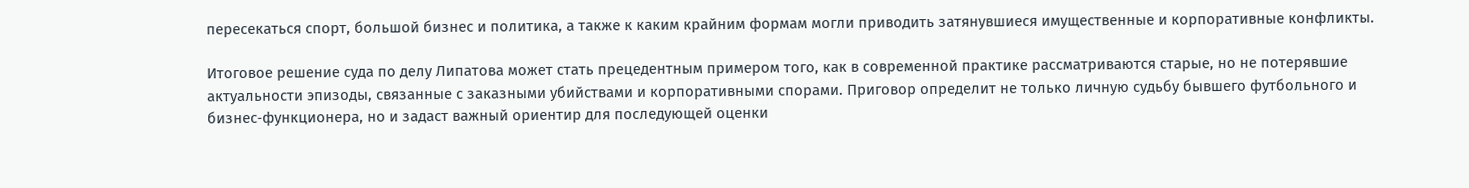пересекаться спорт, большой бизнес и политика, а также к каким крайним формам могли приводить затянувшиеся имущественные и корпоративные конфликты.

Итоговое решение суда по делу Липатова может стать прецедентным примером того, как в современной практике рассматриваются старые, но не потерявшие актуальности эпизоды, связанные с заказными убийствами и корпоративными спорами. Приговор определит не только личную судьбу бывшего футбольного и бизнес‑функционера, но и задаст важный ориентир для последующей оценки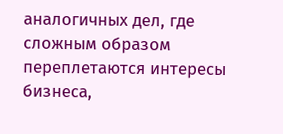аналогичных дел, где сложным образом переплетаются интересы бизнеса,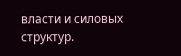власти и силовых структур.